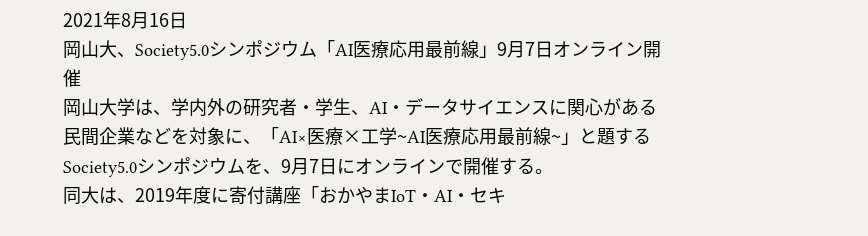2021年8月16日
岡山大、Society5.0シンポジウム「AI医療応用最前線」9月7日オンライン開催
岡山大学は、学内外の研究者・学生、AI・データサイエンスに関心がある民間企業などを対象に、「AI×医療×工学~AI医療応用最前線~」と題するSociety5.0シンポジウムを、9月7日にオンラインで開催する。
同大は、2019年度に寄付講座「おかやまIoT・AI・セキ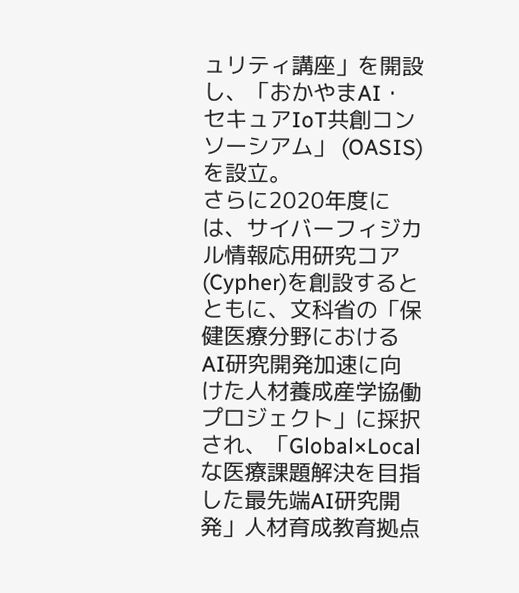ュリティ講座」を開設し、「おかやまAI・セキュアIoT共創コンソーシアム」 (OASIS)を設立。
さらに2020年度には、サイバーフィジカル情報応用研究コア(Cypher)を創設するとともに、文科省の「保健医療分野におけるAI研究開発加速に向けた人材養成産学協働プロジェクト」に採択され、「Global×Localな医療課題解決を目指した最先端AI研究開発」人材育成教育拠点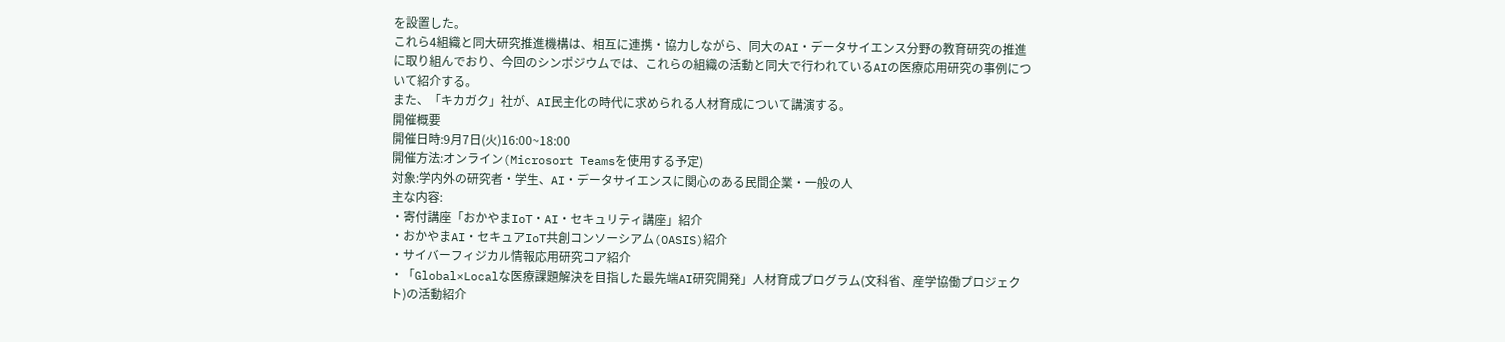を設置した。
これら4組織と同大研究推進機構は、相互に連携・協力しながら、同大のAI・データサイエンス分野の教育研究の推進に取り組んでおり、今回のシンポジウムでは、これらの組織の活動と同大で行われているAIの医療応用研究の事例について紹介する。
また、「キカガク」社が、AI民主化の時代に求められる人材育成について講演する。
開催概要
開催日時:9月7日(火)16:00~18:00
開催方法:オンライン(Microsort Teamsを使用する予定)
対象:学内外の研究者・学生、AI・データサイエンスに関心のある民間企業・一般の人
主な内容:
・寄付講座「おかやまIoT・AI・セキュリティ講座」紹介
・おかやまAI・セキュアIoT共創コンソーシアム(OASIS)紹介
・サイバーフィジカル情報応用研究コア紹介
・「Global×Localな医療課題解決を目指した最先端AI研究開発」人材育成プログラム(文科省、産学協働プロジェクト)の活動紹介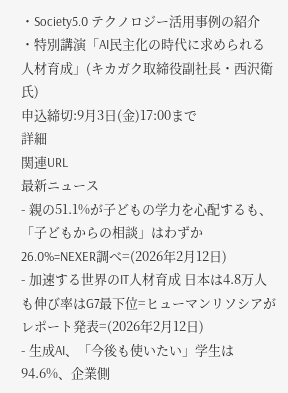・Society5.0 テクノロジー活用事例の紹介
・特別講演「AI民主化の時代に求められる人材育成」(キカガク取締役副社長・西沢衛氏)
申込締切:9月3日(金)17:00まで
詳細
関連URL
最新ニュース
- 親の51.1%が子どもの学力を心配するも、「子どもからの相談」はわずか26.0%=NEXER調べ=(2026年2月12日)
- 加速する世界のIT人材育成 日本は4.8万人も伸び率はG7最下位=ヒューマンリソシアがレポート発表=(2026年2月12日)
- 生成AI、「今後も使いたい」学生は94.6%、企業側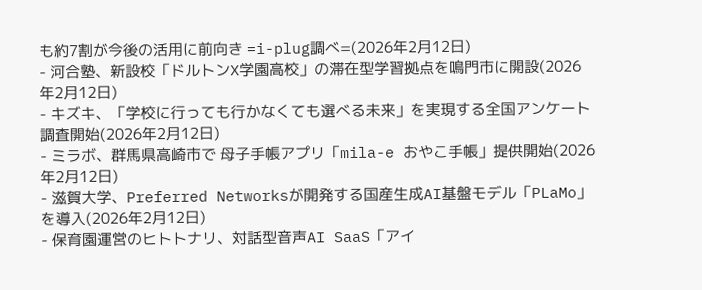も約7割が今後の活用に前向き =i-plug調べ=(2026年2月12日)
- 河合塾、新設校「ドルトンX学園高校」の滞在型学習拠点を鳴門市に開設(2026年2月12日)
- キズキ、「学校に行っても行かなくても選べる未来」を実現する全国アンケート調査開始(2026年2月12日)
- ミラボ、群馬県高崎市で 母子手帳アプリ「mila-e おやこ手帳」提供開始(2026年2月12日)
- 滋賀大学、Preferred Networksが開発する国産生成AI基盤モデル「PLaMo」を導入(2026年2月12日)
- 保育園運営のヒトトナリ、対話型音声AI SaaS「アイ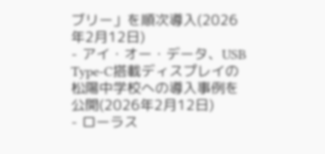ブリー」を順次導入(2026年2月12日)
- アイ・オー・データ、USB Type-C搭載ディスプレイの松陽中学校への導入事例を公開(2026年2月12日)
- ローラス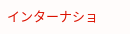インターナショ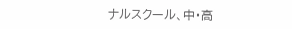ナルスクール、中・高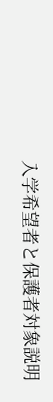入学希望者と保護者対象説明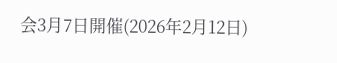会3月7日開催(2026年2月12日)